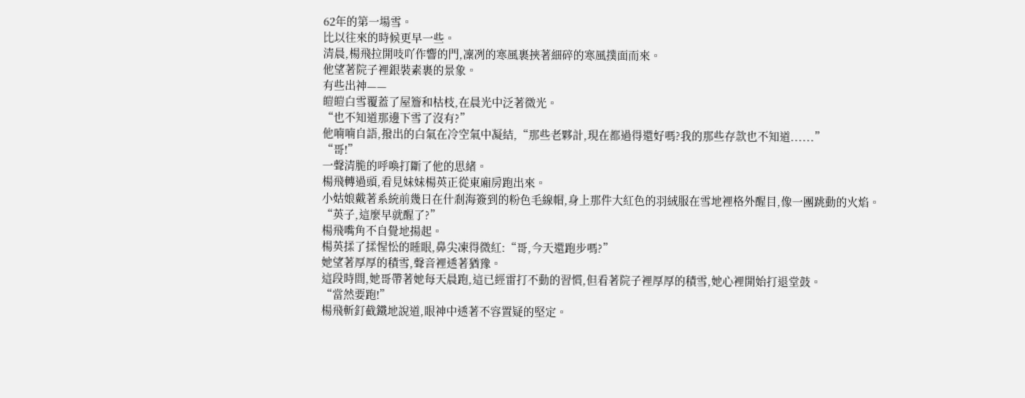62年的第一場雪。
比以往來的時候更早一些。
清晨,楊飛拉開吱吖作響的門,凜冽的寒風裹挾著細碎的寒風撲面而來。
他望著院子裡銀裝素裹的景象。
有些出神——
皚皚白雪覆蓋了屋簷和枯枝,在晨光中泛著微光。
“也不知道那邊下雪了沒有?”
他喃喃自語,撥出的白氣在冷空氣中凝結,“那些老夥計,現在都過得還好嗎?我的那些存款也不知道......”
“哥!”
一聲清脆的呼喚打斷了他的思緒。
楊飛轉過頭,看見妹妹楊英正從東廂房跑出來。
小姑娘戴著系統前幾日在什剎海簽到的粉色毛線帽,身上那件大紅色的羽絨服在雪地裡格外醒目,像一團跳動的火焰。
“英子,這麼早就醒了?”
楊飛嘴角不自覺地揚起。
楊英揉了揉惺忪的睡眼,鼻尖凍得微紅:“哥,今天還跑步嗎?”
她望著厚厚的積雪,聲音裡透著猶豫。
這段時間,她哥帶著她每天晨跑,這已經雷打不動的習慣,但看著院子裡厚厚的積雪,她心裡開始打退堂鼓。
“當然要跑!”
楊飛斬釘截鐵地說道,眼神中透著不容置疑的堅定。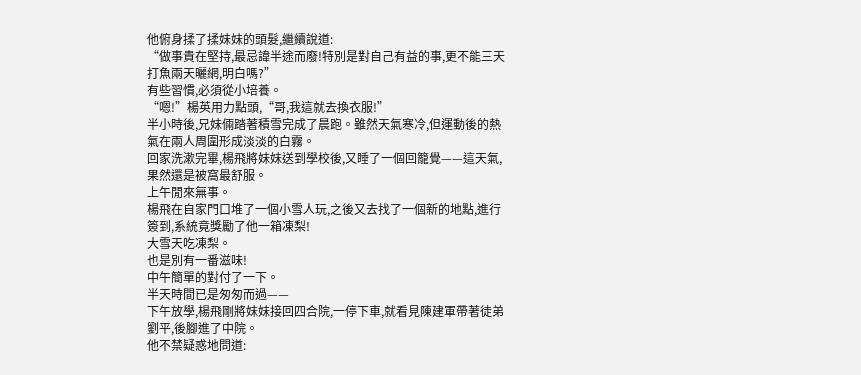他俯身揉了揉妹妹的頭髮,繼續說道:
“做事貴在堅持,最忌諱半途而廢!特別是對自己有益的事,更不能三天打魚兩天曬網,明白嗎?”
有些習慣,必須從小培養。
“嗯!”楊英用力點頭,“哥,我這就去換衣服!”
半小時後,兄妹倆踏著積雪完成了晨跑。雖然天氣寒冷,但運動後的熱氣在兩人周圍形成淡淡的白霧。
回家洗漱完畢,楊飛將妹妹送到學校後,又睡了一個回籠覺——這天氣,果然還是被窩最舒服。
上午閒來無事。
楊飛在自家門口堆了一個小雪人玩,之後又去找了一個新的地點,進行簽到,系統竟獎勵了他一箱凍梨!
大雪天吃凍梨。
也是別有一番滋味!
中午簡單的對付了一下。
半天時間已是匆匆而過——
下午放學,楊飛剛將妹妹接回四合院,一停下車,就看見陳建軍帶著徒弟劉平,後腳進了中院。
他不禁疑惑地問道: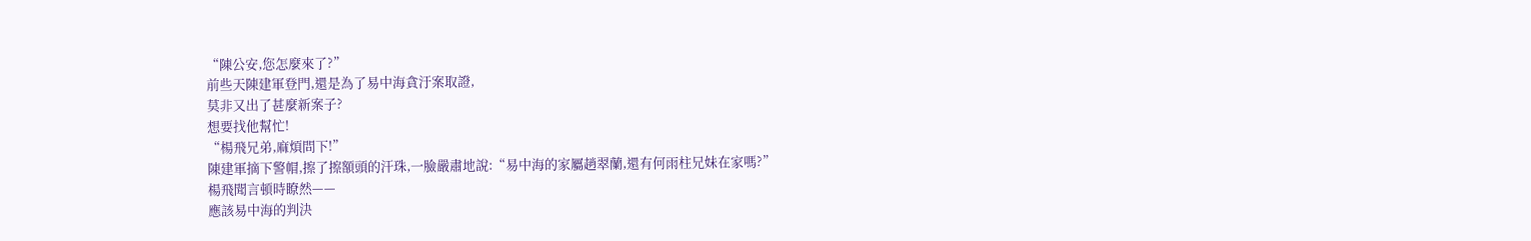“陳公安,您怎麼來了?”
前些天陳建軍登門,還是為了易中海貪汙案取證,
莫非又出了甚麼新案子?
想要找他幫忙!
“楊飛兄弟,麻煩問下!”
陳建軍摘下警帽,擦了擦額頭的汗珠,一臉嚴肅地說:“易中海的家屬趙翠蘭,還有何雨柱兄妹在家嗎?”
楊飛聞言頓時瞭然——
應該易中海的判決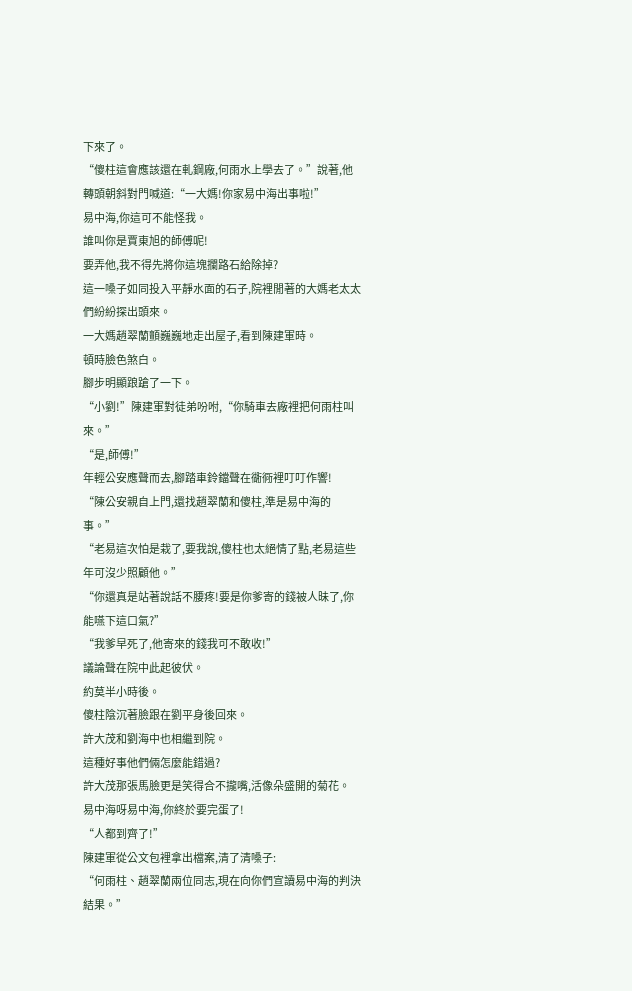下來了。
“傻柱這會應該還在軋鋼廠,何雨水上學去了。”說著,他轉頭朝斜對門喊道:“一大媽!你家易中海出事啦!”
易中海,你這可不能怪我。
誰叫你是賈東旭的師傅呢!
要弄他,我不得先將你這塊攔路石給除掉?
這一嗓子如同投入平靜水面的石子,院裡閒著的大媽老太太們紛紛探出頭來。
一大媽趙翠蘭顫巍巍地走出屋子,看到陳建軍時。
頓時臉色煞白。
腳步明顯踉蹌了一下。
“小劉!”陳建軍對徒弟吩咐,“你騎車去廠裡把何雨柱叫來。”
“是,師傅!”
年輕公安應聲而去,腳踏車鈴鐺聲在衚衕裡叮叮作響!
“陳公安親自上門,還找趙翠蘭和傻柱,準是易中海的事。”
“老易這次怕是栽了,要我說,傻柱也太絕情了點,老易這些年可沒少照顧他。”
“你還真是站著說話不腰疼!要是你爹寄的錢被人昧了,你能嚥下這口氣?”
“我爹早死了,他寄來的錢我可不敢收!”
議論聲在院中此起彼伏。
約莫半小時後。
傻柱陰沉著臉跟在劉平身後回來。
許大茂和劉海中也相繼到院。
這種好事他們倆怎麼能錯過?
許大茂那張馬臉更是笑得合不攏嘴,活像朵盛開的菊花。
易中海呀易中海,你終於要完蛋了!
“人都到齊了!”
陳建軍從公文包裡拿出檔案,清了清嗓子:
“何雨柱、趙翠蘭兩位同志,現在向你們宣讀易中海的判決結果。”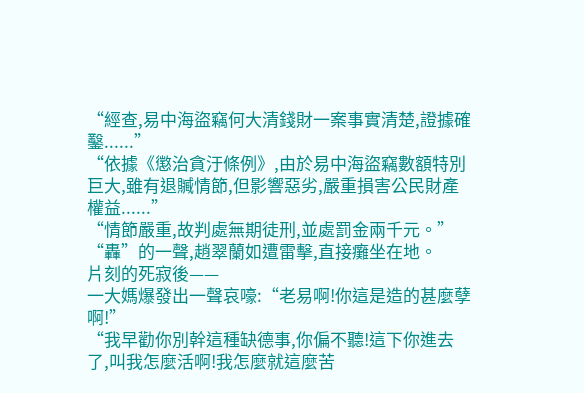“經查,易中海盜竊何大清錢財一案事實清楚,證據確鑿......”
“依據《懲治貪汙條例》,由於易中海盜竊數額特別巨大,雖有退贓情節,但影響惡劣,嚴重損害公民財產權益......”
“情節嚴重,故判處無期徒刑,並處罰金兩千元。”
“轟”的一聲,趙翠蘭如遭雷擊,直接癱坐在地。
片刻的死寂後——
一大媽爆發出一聲哀嚎:“老易啊!你這是造的甚麼孽啊!”
“我早勸你別幹這種缺德事,你偏不聽!這下你進去了,叫我怎麼活啊!我怎麼就這麼苦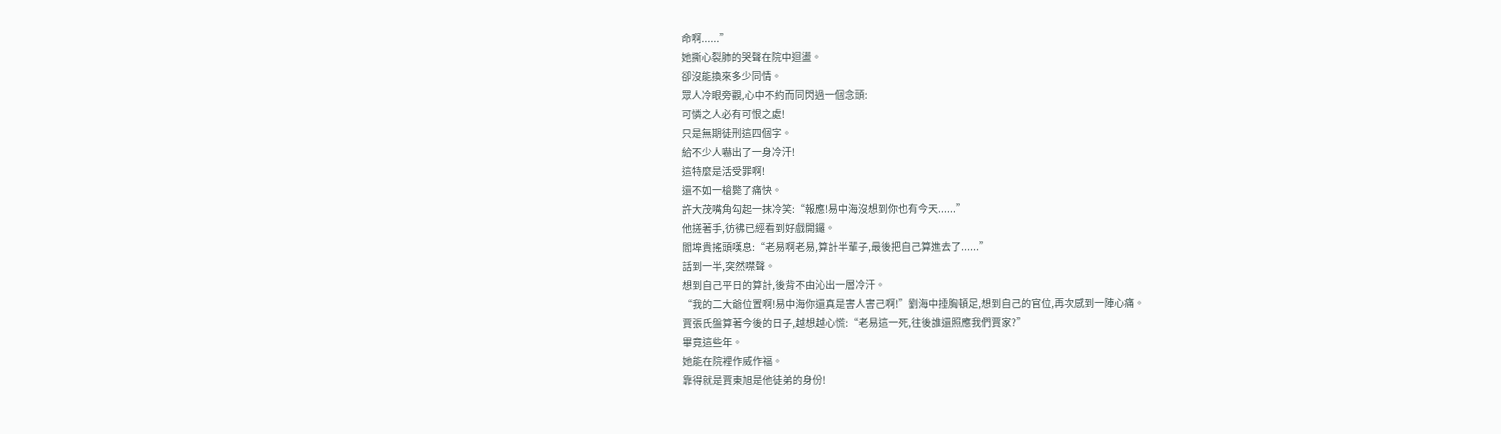命啊......”
她撕心裂肺的哭聲在院中迴盪。
卻沒能換來多少同情。
眾人冷眼旁觀,心中不約而同閃過一個念頭:
可憐之人必有可恨之處!
只是無期徒刑這四個字。
給不少人嚇出了一身冷汗!
這特麼是活受罪啊!
還不如一槍斃了痛快。
許大茂嘴角勾起一抹冷笑:“報應!易中海沒想到你也有今天......”
他搓著手,彷彿已經看到好戲開鑼。
閻埠貴搖頭嘆息:“老易啊老易,算計半輩子,最後把自己算進去了......”
話到一半,突然噤聲。
想到自己平日的算計,後背不由沁出一層冷汗。
“我的二大爺位置啊!易中海你還真是害人害己啊!”劉海中捶胸頓足,想到自己的官位,再次感到一陣心痛。
賈張氏盤算著今後的日子,越想越心慌:“老易這一死,往後誰還照應我們賈家?”
畢竟這些年。
她能在院裡作威作福。
靠得就是賈東旭是他徒弟的身份!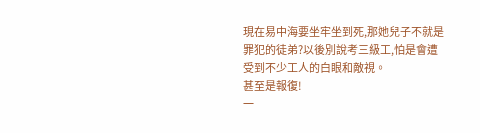現在易中海要坐牢坐到死,那她兒子不就是罪犯的徒弟?以後別說考三級工,怕是會遭受到不少工人的白眼和敵視。
甚至是報復!
一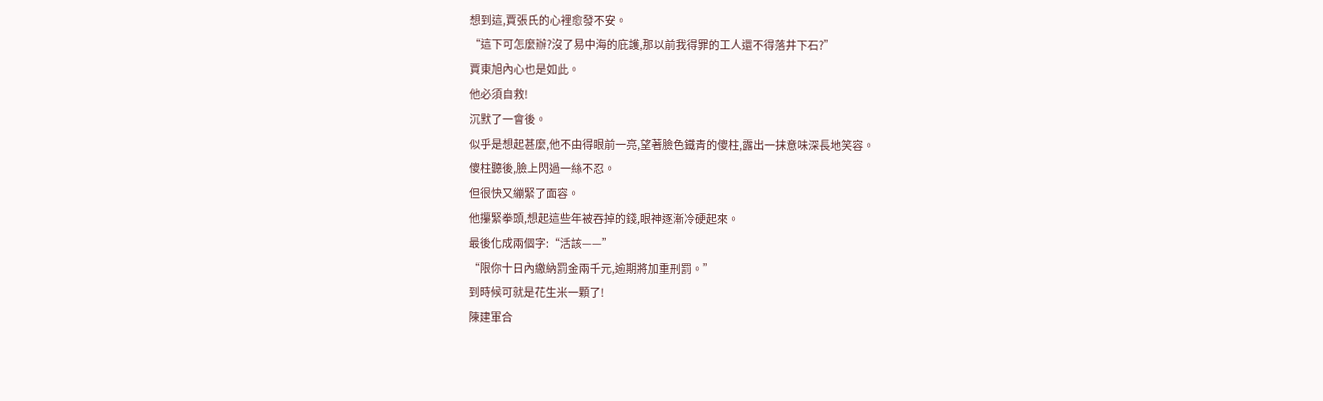想到這,賈張氏的心裡愈發不安。
“這下可怎麼辦?沒了易中海的庇護,那以前我得罪的工人還不得落井下石?”
賈東旭內心也是如此。
他必須自救!
沉默了一會後。
似乎是想起甚麼,他不由得眼前一亮,望著臉色鐵青的傻柱,露出一抹意味深長地笑容。
傻柱聽後,臉上閃過一絲不忍。
但很快又繃緊了面容。
他攥緊拳頭,想起這些年被吞掉的錢,眼神逐漸冷硬起來。
最後化成兩個字:“活該——”
“限你十日內繳納罰金兩千元,逾期將加重刑罰。”
到時候可就是花生米一顆了!
陳建軍合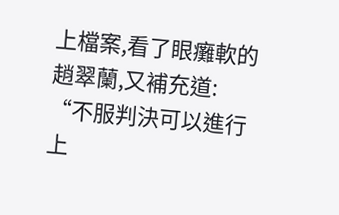上檔案,看了眼癱軟的趙翠蘭,又補充道:
“不服判決可以進行上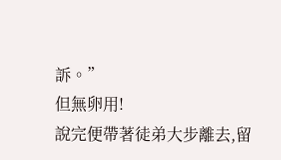訴。”
但無卵用!
說完便帶著徒弟大步離去,留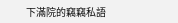下滿院的竊竊私語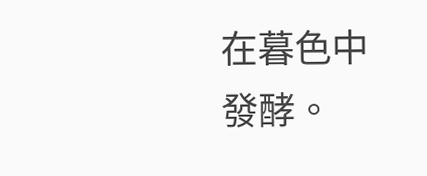在暮色中發酵。